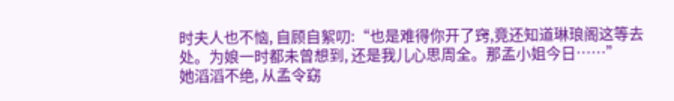时夫人也不恼, 自顾自絮叨:“也是难得你开了窍,竟还知道琳琅阁这等去处。为娘一时都未曾想到, 还是我儿心思周全。那孟小姐今日……”
她滔滔不绝, 从孟令窈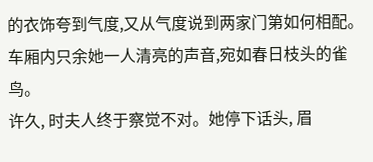的衣饰夸到气度,又从气度说到两家门第如何相配。车厢内只余她一人清亮的声音,宛如春日枝头的雀鸟。
许久, 时夫人终于察觉不对。她停下话头, 眉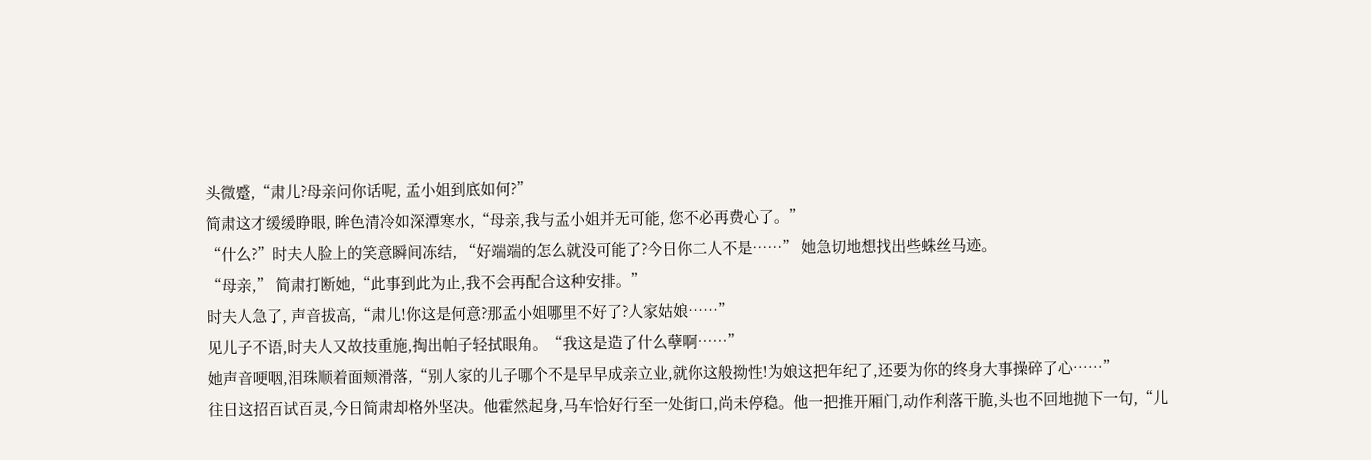头微蹙,“肃儿?母亲问你话呢, 孟小姐到底如何?”
简肃这才缓缓睁眼, 眸色清冷如深潭寒水,“母亲,我与孟小姐并无可能, 您不必再费心了。”
“什么?”时夫人脸上的笑意瞬间冻结, “好端端的怎么就没可能了?今日你二人不是……” 她急切地想找出些蛛丝马迹。
“母亲,” 简肃打断她,“此事到此为止,我不会再配合这种安排。”
时夫人急了, 声音拔高,“肃儿!你这是何意?那孟小姐哪里不好了?人家姑娘……”
见儿子不语,时夫人又故技重施,掏出帕子轻拭眼角。“我这是造了什么孽啊……”
她声音哽咽,泪珠顺着面颊滑落,“别人家的儿子哪个不是早早成亲立业,就你这般拗性!为娘这把年纪了,还要为你的终身大事操碎了心……”
往日这招百试百灵,今日简肃却格外坚决。他霍然起身,马车恰好行至一处街口,尚未停稳。他一把推开厢门,动作利落干脆,头也不回地抛下一句,“儿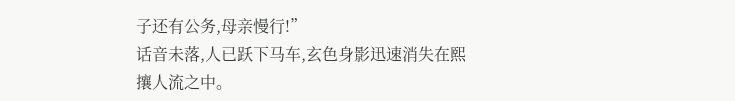子还有公务,母亲慢行!”
话音未落,人已跃下马车,玄色身影迅速消失在熙攘人流之中。